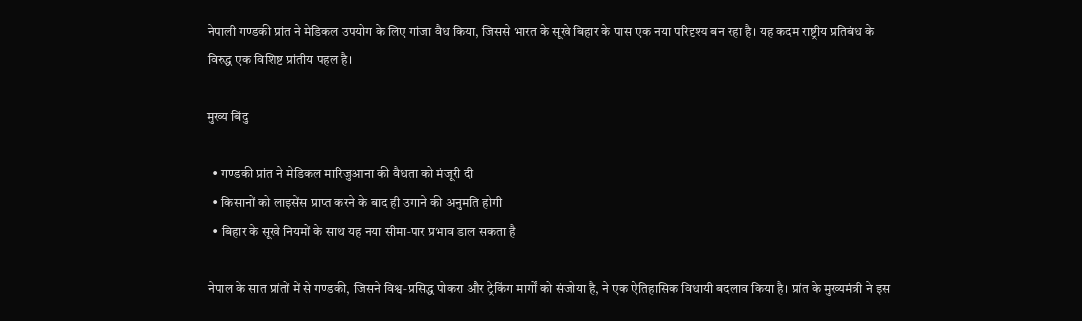नेपाली गण्डकी प्रांत ने मेडिकल उपयोग के लिए गांजा वैध किया, जिससे भारत के सूखे बिहार के पास एक नया परिदृश्य बन रहा है। यह कदम राष्ट्रीय प्रतिबंध के विरुद्ध एक विशिष्ट प्रांतीय पहल है।

मुख्य बिंदु

  • गण्डकी प्रांत ने मेडिकल मारिजुआना की वैधता को मंजूरी दी
  • किसानों को लाइसेंस प्राप्त करने के बाद ही उगाने की अनुमति होगी
  • बिहार के सूखे नियमों के साथ यह नया सीमा‑पार प्रभाव डाल सकता है

नेपाल के सात प्रांतों में से गण्डकी, जिसने विश्व‑प्रसिद्ध पोकरा और ट्रेकिंग मार्गों को संजोया है, ने एक ऐतिहासिक विधायी बदलाव किया है। प्रांत के मुख्यमंत्री ने इस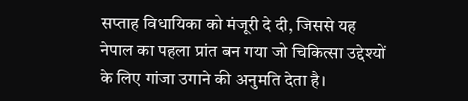सप्ताह विधायिका को मंजूरी दे दी, जिससे यह नेपाल का पहला प्रांत बन गया जो चिकित्सा उद्देश्यों के लिए गांजा उगाने की अनुमति देता है।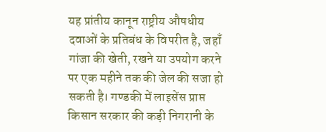यह प्रांतीय कानून राष्ट्रीय औषधीय दवाओं के प्रतिबंध के विपरीत है, जहाँ गांजा की खेती, रखने या उपयोग करने पर एक महीने तक की जेल की सजा हो सकती है। गण्डकी में लाइसेंस प्राप्त किसान सरकार की कड़ी निगरानी के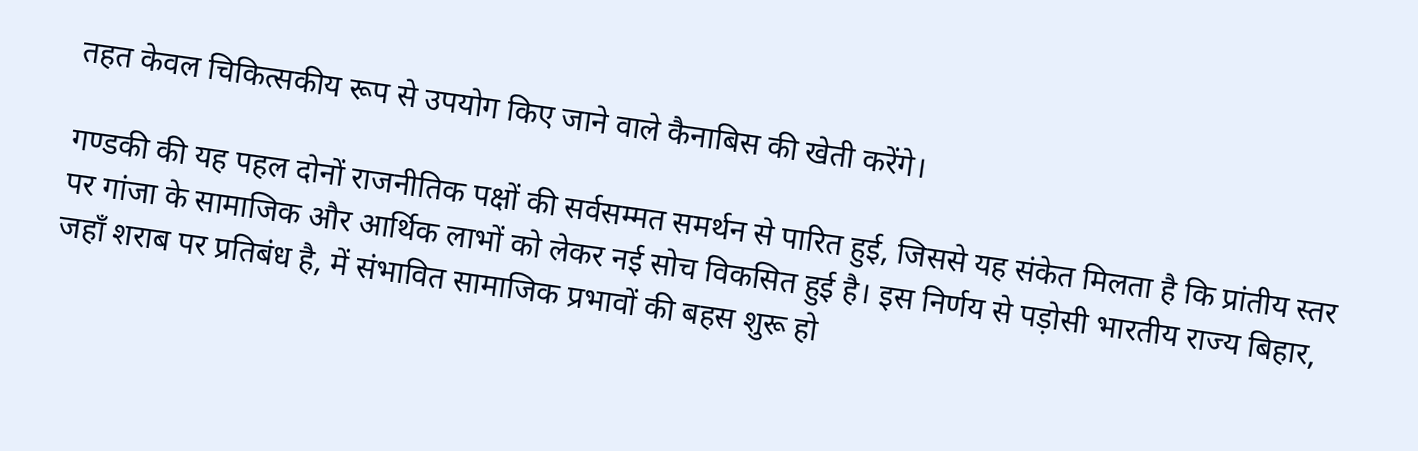तहत केवल चिकित्सकीय रूप से उपयोग किए जाने वाले कैनाबिस की खेती करेंगे।

गण्डकी की यह पहल दोनों राजनीतिक पक्षों की सर्वसम्मत समर्थन से पारित हुई, जिससे यह संकेत मिलता है कि प्रांतीय स्तर पर गांजा के सामाजिक और आर्थिक लाभों को लेकर नई सोच विकसित हुई है। इस निर्णय से पड़ोसी भारतीय राज्य बिहार, जहाँ शराब पर प्रतिबंध है, में संभावित सामाजिक प्रभावों की बहस शुरू हो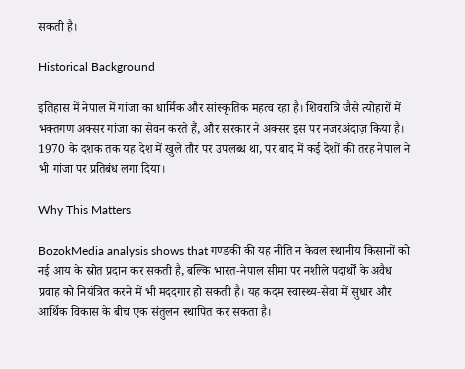सकती है।

Historical Background

इतिहास में नेपाल में गांजा का धार्मिक और सांस्कृतिक महत्व रहा है। शिवरात्रि जैसे त्योहारों में भक्तगण अक्सर गांजा का सेवन करते हैं, और सरकार ने अक्सर इस पर नजरअंदाज़ किया है। 1970 के दशक तक यह देश में खुले तौर पर उपलब्ध था, पर बाद में कई देशों की तरह नेपाल ने भी गांजा पर प्रतिबंध लगा दिया।

Why This Matters

BozokMedia analysis shows that गण्डकी की यह नीति न केवल स्थानीय किसानों को नई आय के स्रोत प्रदान कर सकती है, बल्कि भारत‑नेपाल सीमा पर नशीले पदार्थों के अवैध प्रवाह को नियंत्रित करने में भी मददगार हो सकती है। यह कदम स्वास्थ्य‑सेवा में सुधार और आर्थिक विकास के बीच एक संतुलन स्थापित कर सकता है।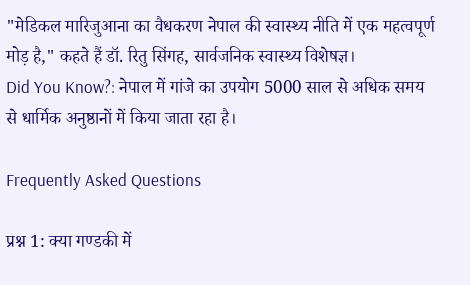"मेडिकल मारिजुआना का वैधकरण नेपाल की स्वास्थ्य नीति में एक महत्वपूर्ण मोड़ है," कहते हैं डॉ. रितु सिंगह, सार्वजनिक स्वास्थ्य विशेषज्ञ।
Did You Know?: नेपाल में गांजे का उपयोग 5000 साल से अधिक समय से धार्मिक अनुष्ठानों में किया जाता रहा है।

Frequently Asked Questions

प्रश्न 1: क्या गण्डकी में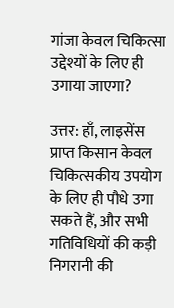गांजा केवल चिकित्सा उद्देश्यों के लिए ही उगाया जाएगा?

उत्तर: हाँ, लाइसेंस प्राप्त किसान केवल चिकित्सकीय उपयोग के लिए ही पौधे उगा सकते हैं, और सभी गतिविधियों की कड़ी निगरानी की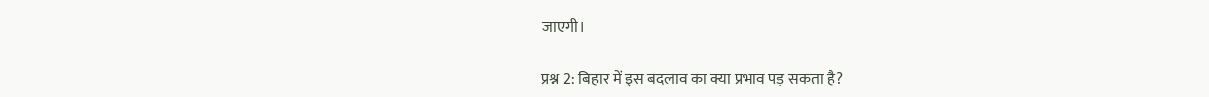जाएगी।

प्रश्न 2: बिहार में इस बदलाव का क्या प्रभाव पड़ सकता है?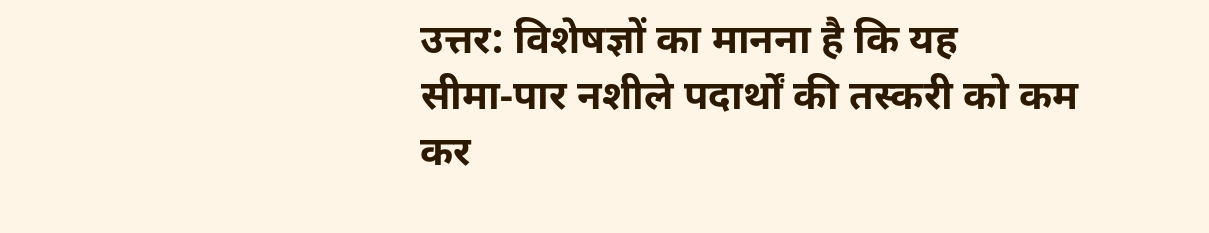उत्तर: विशेषज्ञों का मानना है कि यह सीमा‑पार नशीले पदार्थों की तस्करी को कम कर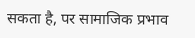सकता है, पर सामाजिक प्रभाव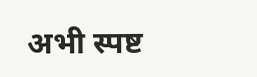अभी स्पष्ट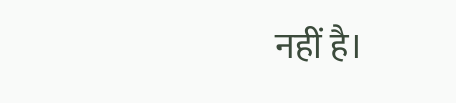नहीं है।